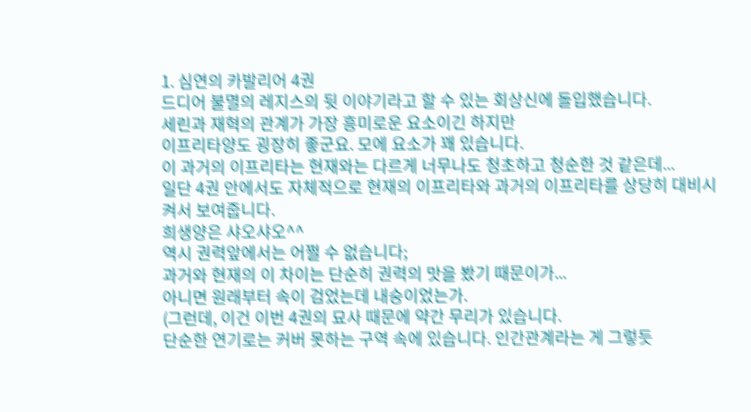1. 심연의 카발리어 4권
드디어 불멸의 레지스의 뒷 이야기라고 할 수 있는 회상신에 돌입했습니다.
세린과 재혁의 관계가 가장 흥미로운 요소이긴 하지만
이프리타양도 굉장히 좋군요. 모에 요소가 꽤 있습니다.
이 과거의 이프리타는 현재와는 다르게 너무나도 청초하고 청순한 것 같은데...
일단 4권 안에서도 자체적으로 현재의 이프리타와 과거의 이프리타를 상당히 대비시켜서 보여줍니다.
희생양은 샤오샤오^^
역시 권력앞에서는 어쩔 수 없습니다;
과거와 현재의 이 차이는 단순히 권력의 맛을 봤기 때문이가...
아니면 원래부터 속이 검었는데 내숭이었는가.
(그런데, 이건 이번 4권의 묘사 때문에 약간 무리가 있습니다.
단순한 연기로는 커버 못하는 구역 속에 있습니다. 인간관계라는 게 그렇듯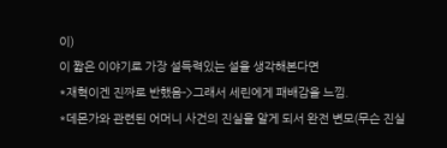이)
이 짧은 이야기로 가장 설득력있는 설을 생각해본다면
*재혁이겐 진짜로 반했음->그래서 세린에게 패배감을 느낌.
*데몬가와 관련된 어머니 사건의 진실을 알게 되서 완전 변모(무슨 진실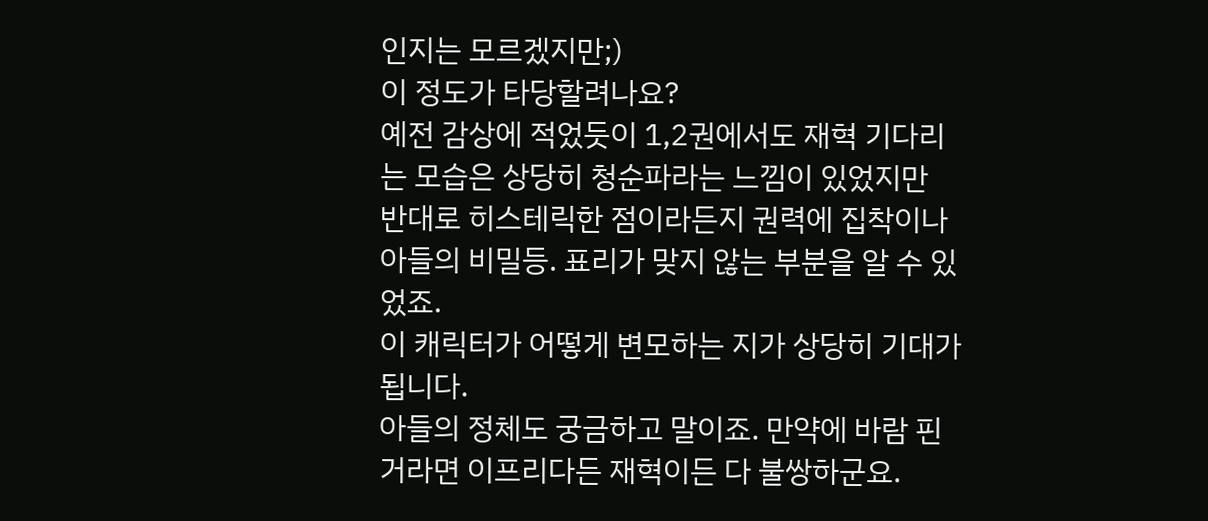인지는 모르겠지만;)
이 정도가 타당할려나요?
예전 감상에 적었듯이 1,2권에서도 재혁 기다리는 모습은 상당히 청순파라는 느낌이 있었지만
반대로 히스테릭한 점이라든지 권력에 집착이나 아들의 비밀등. 표리가 맞지 않는 부분을 알 수 있었죠.
이 캐릭터가 어떻게 변모하는 지가 상당히 기대가 됩니다.
아들의 정체도 궁금하고 말이죠. 만약에 바람 핀 거라면 이프리다든 재혁이든 다 불쌍하군요.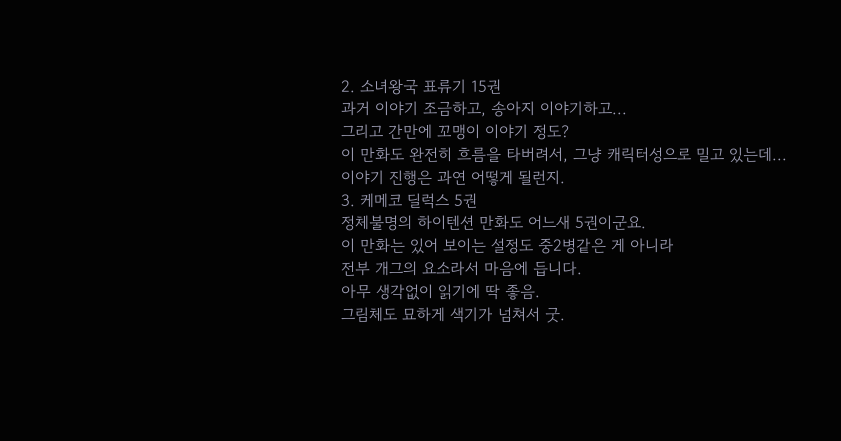2. 소녀왕국 표류기 15권
과거 이야기 조금하고, 송아지 이야기하고...
그리고 간만에 꼬맹이 이야기 정도?
이 만화도 완전히 흐름을 타버려서, 그냥 캐릭터성으로 밀고 있는데...
이야기 진행은 과연 어떻게 될런지.
3. 케메코 딜럭스 5권
정체불명의 하이텐션 만화도 어느새 5권이군요.
이 만화는 있어 보이는 설정도 중2병같은 게 아니라
전부 개그의 요소라서 마음에 듭니다.
아무 생각없이 읽기에 딱 좋음.
그림체도 묘하게 색기가 넘쳐서 굿.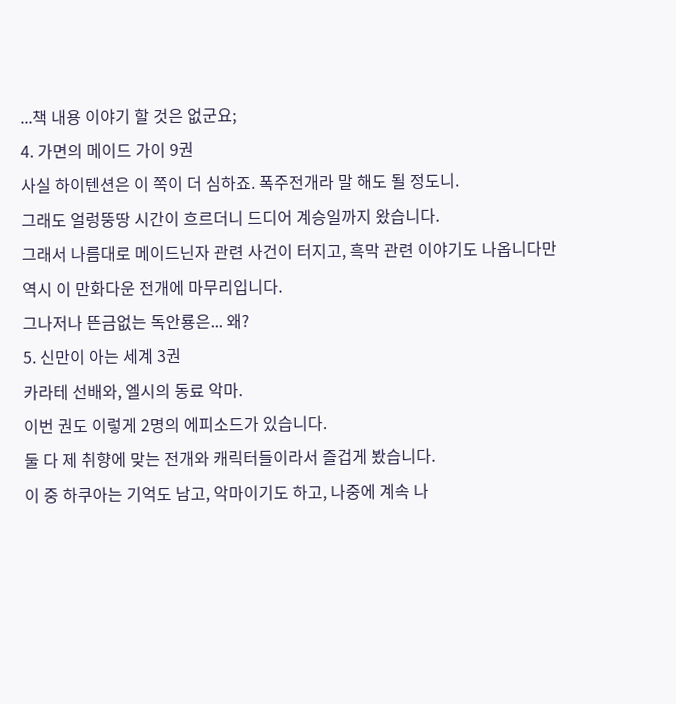...책 내용 이야기 할 것은 없군요;
4. 가면의 메이드 가이 9권
사실 하이텐션은 이 쪽이 더 심하죠. 폭주전개라 말 해도 될 정도니.
그래도 얼렁뚱땅 시간이 흐르더니 드디어 계승일까지 왔습니다.
그래서 나름대로 메이드닌자 관련 사건이 터지고, 흑막 관련 이야기도 나옵니다만
역시 이 만화다운 전개에 마무리입니다.
그나저나 뜬금없는 독안룡은... 왜?
5. 신만이 아는 세계 3권
카라테 선배와, 엘시의 동료 악마.
이번 권도 이렇게 2명의 에피소드가 있습니다.
둘 다 제 취향에 맞는 전개와 캐릭터들이라서 즐겁게 봤습니다.
이 중 하쿠아는 기억도 남고, 악마이기도 하고, 나중에 계속 나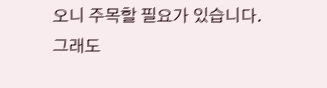오니 주목할 필요가 있습니다.
그래도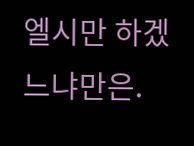엘시만 하겠느냐만은.